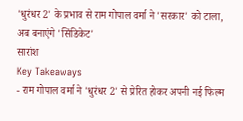'धुरंधर 2' के प्रभाव से राम गोपाल वर्मा ने 'सरकार' को टाला, अब बनाएंगे 'सिंडिकेट'
सारांश
Key Takeaways
- राम गोपाल वर्मा ने 'धुरंधर 2' से प्रेरित होकर अपनी नई फिल्म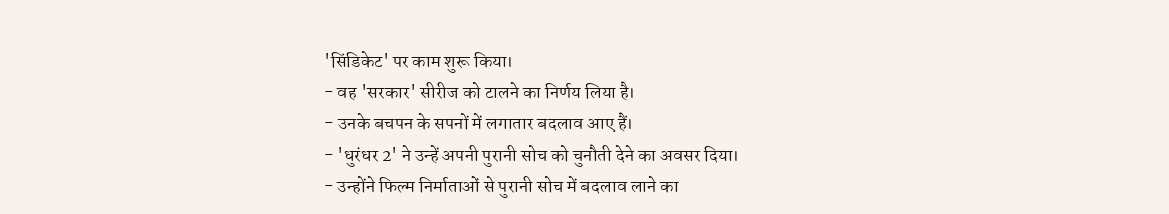'सिंडिकेट' पर काम शुरू किया।
- वह 'सरकार' सीरीज को टालने का निर्णय लिया है।
- उनके बचपन के सपनों में लगातार बदलाव आए हैं।
- 'धुरंधर 2' ने उन्हें अपनी पुरानी सोच को चुनौती देने का अवसर दिया।
- उन्होंने फिल्म निर्माताओं से पुरानी सोच में बदलाव लाने का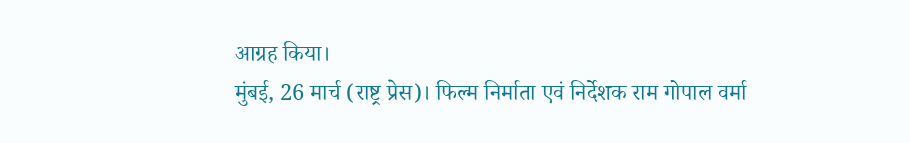आग्रह किया।
मुंबई, 26 मार्च (राष्ट्र प्रेस)। फिल्म निर्माता एवं निर्देशक राम गोपाल वर्मा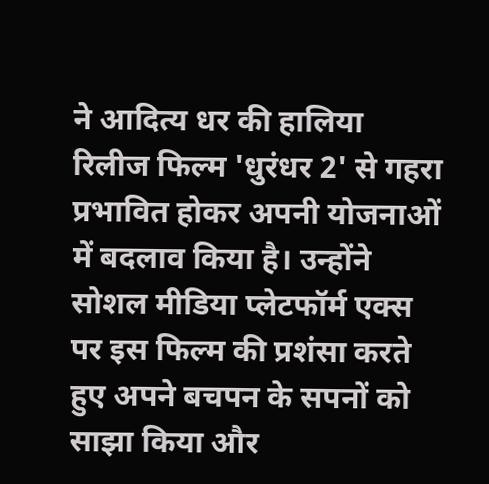ने आदित्य धर की हालिया रिलीज फिल्म 'धुरंधर 2' से गहरा प्रभावित होकर अपनी योजनाओं में बदलाव किया है। उन्होंने सोशल मीडिया प्लेटफॉर्म एक्स पर इस फिल्म की प्रशंसा करते हुए अपने बचपन के सपनों को साझा किया और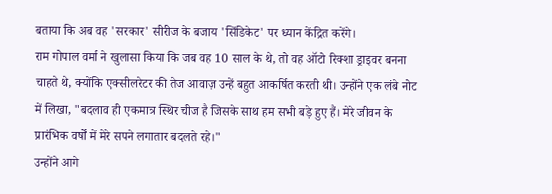बताया कि अब वह 'सरकार' सीरीज के बजाय 'सिंडिकेट' पर ध्यान केंद्रित करेंगे।
राम गोपाल वर्मा ने खुलासा किया कि जब वह 10 साल के थे, तो वह ऑटो रिक्शा ड्राइवर बनना चाहते थे, क्योंकि एक्सीलरेटर की तेज आवाज़ उन्हें बहुत आकर्षित करती थी। उन्होंने एक लंबे नोट में लिखा, "बदलाव ही एकमात्र स्थिर चीज है जिसके साथ हम सभी बड़े हुए हैं। मेरे जीवन के प्रारंभिक वर्षों में मेरे सपने लगातार बदलते रहे।"
उन्होंने आगे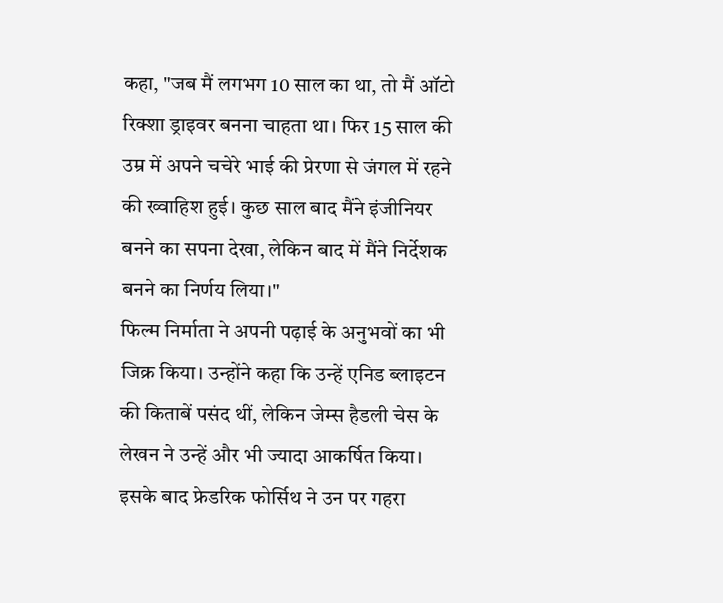कहा, "जब मैं लगभग 10 साल का था, तो मैं ऑटो रिक्शा ड्राइवर बनना चाहता था। फिर 15 साल की उम्र में अपने चचेरे भाई की प्रेरणा से जंगल में रहने की ख्वाहिश हुई। कुछ साल बाद मैंने इंजीनियर बनने का सपना देखा, लेकिन बाद में मैंने निर्देशक बनने का निर्णय लिया।"
फिल्म निर्माता ने अपनी पढ़ाई के अनुभवों का भी जिक्र किया। उन्होंने कहा कि उन्हें एनिड ब्लाइटन की किताबें पसंद थीं, लेकिन जेम्स हैडली चेस के लेखन ने उन्हें और भी ज्यादा आकर्षित किया। इसके बाद फ्रेडरिक फोर्सिथ ने उन पर गहरा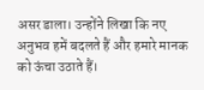असर डाला। उन्होंने लिखा कि नए अनुभव हमें बदलते हैं और हमारे मानक को ऊंचा उठाते हैं।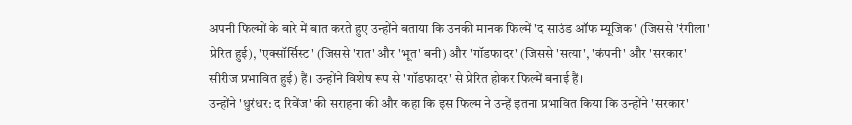अपनी फिल्मों के बारे में बात करते हुए उन्होंने बताया कि उनकी मानक फिल्में 'द साउंड ऑफ म्यूजिक' (जिससे 'रंगीला' प्रेरित हुई), 'एक्सॉर्सिस्ट' (जिससे 'रात' और 'भूत' बनी) और 'गॉडफादर' (जिससे 'सत्या', 'कंपनी' और 'सरकार' सीरीज प्रभावित हुई) हैं। उन्होंने विशेष रूप से 'गॉडफादर' से प्रेरित होकर फिल्में बनाई हैं।
उन्होंने 'धुरंधर: द रिवेंज' की सराहना की और कहा कि इस फिल्म ने उन्हें इतना प्रभावित किया कि उन्होंने 'सरकार'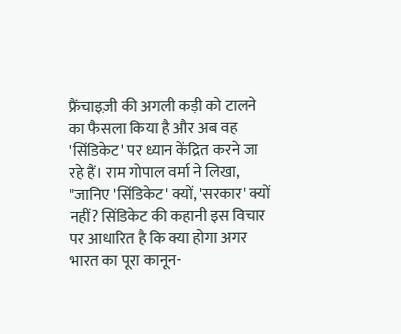फ्रैंचाइज़ी की अगली कड़ी को टालने का फैसला किया है और अब वह 'सिंडिकेट' पर ध्यान केंद्रित करने जा रहे हैं। राम गोपाल वर्मा ने लिखा, "जानिए 'सिंडिकेट' क्यों, 'सरकार' क्यों नहीं? सिंडिकेट की कहानी इस विचार पर आधारित है कि क्या होगा अगर भारत का पूरा कानून-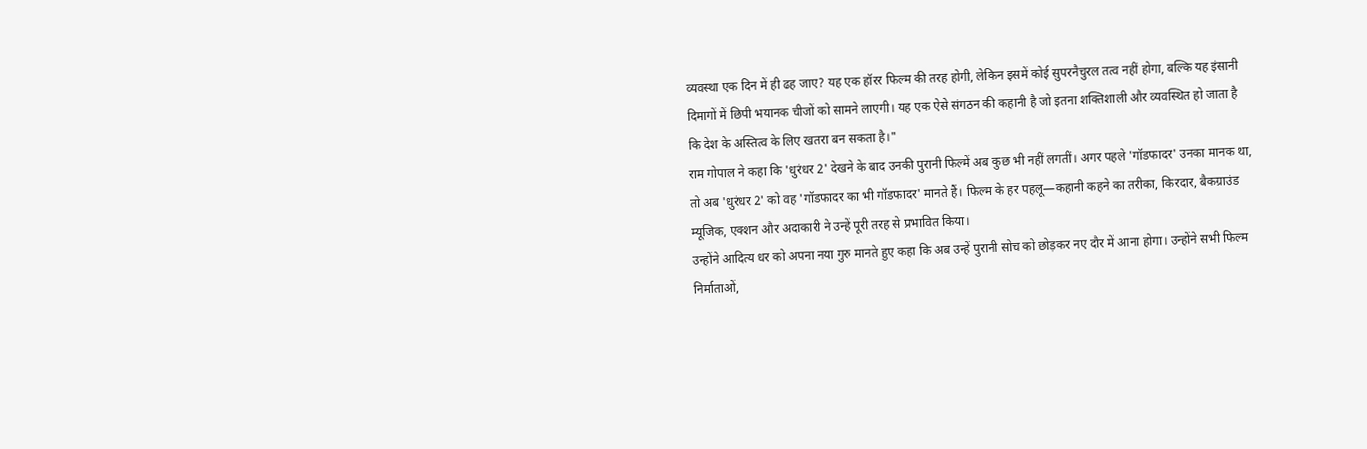व्यवस्था एक दिन में ही ढह जाए? यह एक हॉरर फिल्म की तरह होगी, लेकिन इसमें कोई सुपरनैचुरल तत्व नहीं होगा, बल्कि यह इंसानी दिमागों में छिपी भयानक चीजों को सामने लाएगी। यह एक ऐसे संगठन की कहानी है जो इतना शक्तिशाली और व्यवस्थित हो जाता है कि देश के अस्तित्व के लिए खतरा बन सकता है।"
राम गोपाल ने कहा कि 'धुरंधर 2' देखने के बाद उनकी पुरानी फिल्में अब कुछ भी नहीं लगतीं। अगर पहले 'गॉडफादर' उनका मानक था, तो अब 'धुरंधर 2' को वह 'गॉडफादर का भी गॉडफादर' मानते हैं। फिल्म के हर पहलू—कहानी कहने का तरीका, किरदार, बैकग्राउंड म्यूजिक, एक्शन और अदाकारी ने उन्हें पूरी तरह से प्रभावित किया।
उन्होंने आदित्य धर को अपना नया गुरु मानते हुए कहा कि अब उन्हें पुरानी सोच को छोड़कर नए दौर में आना होगा। उन्होंने सभी फिल्म निर्माताओं,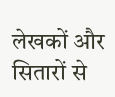लेखकों और सितारों से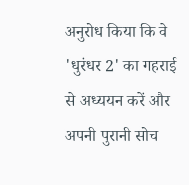अनुरोध किया कि वे 'धुरंधर 2' का गहराई से अध्ययन करें और अपनी पुरानी सोच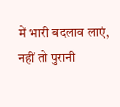में भारी बदलाव लाएं, नहीं तो पुरानी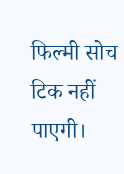फिल्मी सोच टिक नहीं पाएगी।